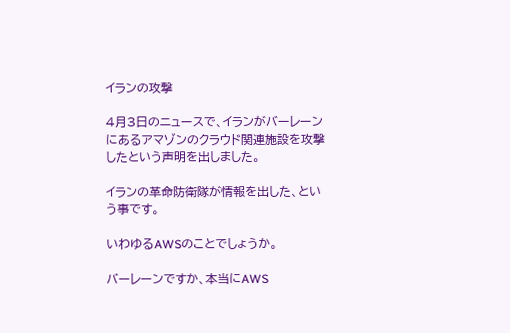イランの攻撃

4月3日のニュースで、イランがバーレーンにあるアマゾンのクラウド関連施設を攻撃したという声明を出しました。

イランの革命防衛隊が情報を出した、という事です。

いわゆるAWSのことでしょうか。

バーレーンですか、本当にAWS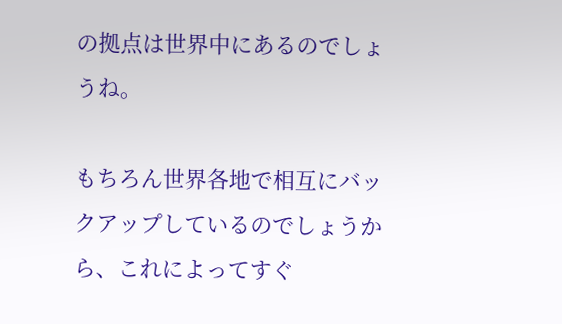の拠点は世界中にあるのでしょうね。

もちろん世界各地で相互にバックアップしているのでしょうから、これによってすぐ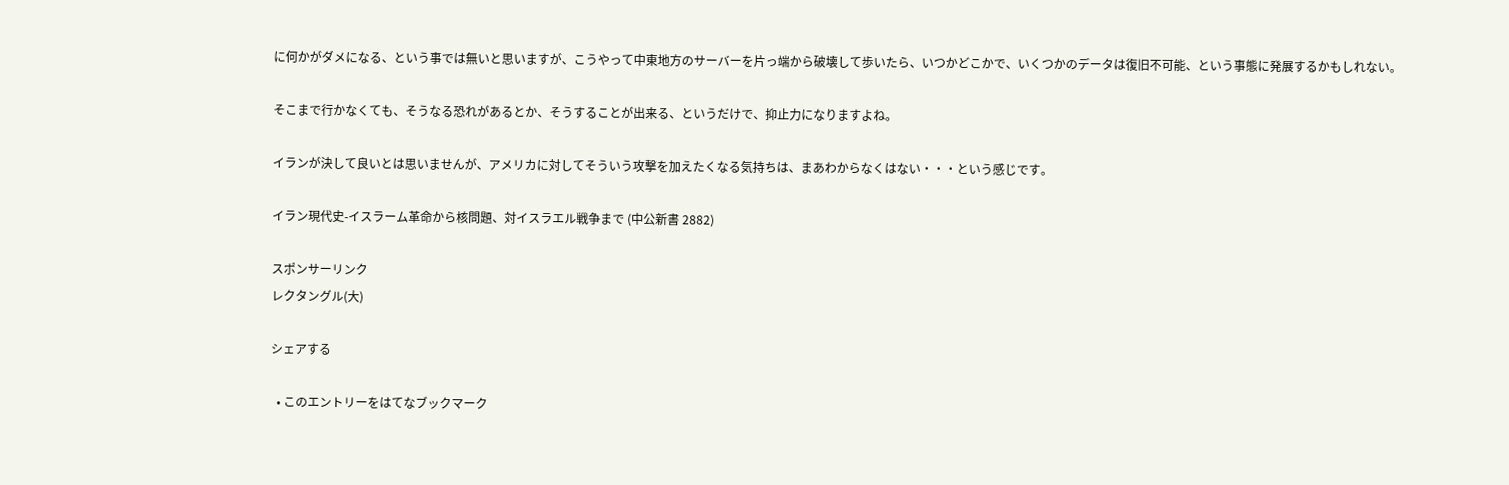に何かがダメになる、という事では無いと思いますが、こうやって中東地方のサーバーを片っ端から破壊して歩いたら、いつかどこかで、いくつかのデータは復旧不可能、という事態に発展するかもしれない。

そこまで行かなくても、そうなる恐れがあるとか、そうすることが出来る、というだけで、抑止力になりますよね。

イランが決して良いとは思いませんが、アメリカに対してそういう攻撃を加えたくなる気持ちは、まあわからなくはない・・・という感じです。

イラン現代史-イスラーム革命から核問題、対イスラエル戦争まで (中公新書 2882)

スポンサーリンク
レクタングル(大)

シェアする

  • このエントリーをはてなブックマーク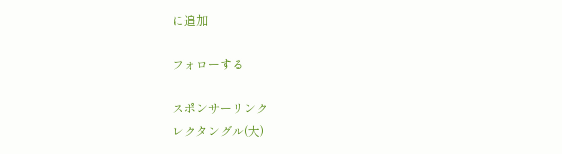に追加

フォローする

スポンサーリンク
レクタングル(大)